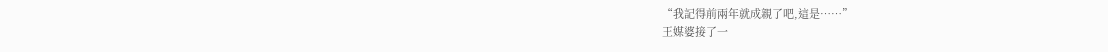“我記得前兩年就成親了吧,這是……”
王媒婆接了一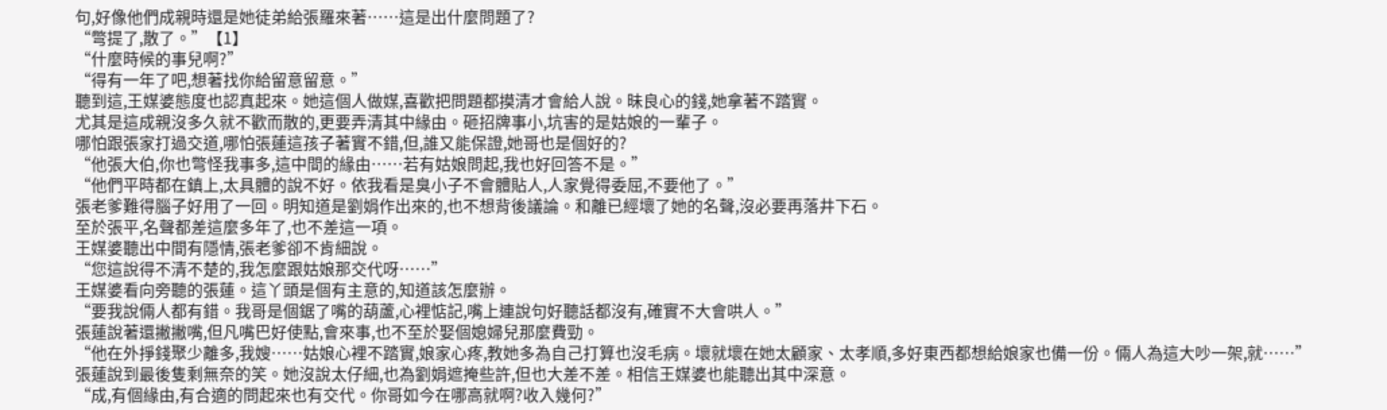句,好像他們成親時還是她徒弟給張羅來著……這是出什麼問題了?
“彆提了,散了。”【1】
“什麼時候的事兒啊?”
“得有一年了吧,想著找你給留意留意。”
聽到這,王媒婆態度也認真起來。她這個人做媒,喜歡把問題都摸清才會給人說。昧良心的錢,她拿著不踏實。
尤其是這成親沒多久就不歡而散的,更要弄清其中緣由。砸招牌事小,坑害的是姑娘的一輩子。
哪怕跟張家打過交道,哪怕張蓮這孩子著實不錯,但,誰又能保證,她哥也是個好的?
“他張大伯,你也彆怪我事多,這中間的緣由……若有姑娘問起,我也好回答不是。”
“他們平時都在鎮上,太具體的說不好。依我看是臭小子不會體貼人,人家覺得委屈,不要他了。”
張老爹難得腦子好用了一回。明知道是劉娟作出來的,也不想背後議論。和離已經壞了她的名聲,沒必要再落井下石。
至於張平,名聲都差這麼多年了,也不差這一項。
王媒婆聽出中間有隱情,張老爹卻不肯細說。
“您這說得不清不楚的,我怎麼跟姑娘那交代呀……”
王媒婆看向旁聽的張蓮。這丫頭是個有主意的,知道該怎麼辦。
“要我說倆人都有錯。我哥是個鋸了嘴的葫蘆,心裡惦記,嘴上連說句好聽話都沒有,確實不大會哄人。”
張蓮說著還撇撇嘴,但凡嘴巴好使點,會來事,也不至於娶個媳婦兒那麼費勁。
“他在外掙錢聚少離多,我嫂……姑娘心裡不踏實,娘家心疼,教她多為自己打算也沒毛病。壞就壞在她太顧家、太孝順,多好東西都想給娘家也備一份。倆人為這大吵一架,就……”
張蓮說到最後隻剩無奈的笑。她沒說太仔細,也為劉娟遮掩些許,但也大差不差。相信王媒婆也能聽出其中深意。
“成,有個緣由,有合適的問起來也有交代。你哥如今在哪高就啊?收入幾何?”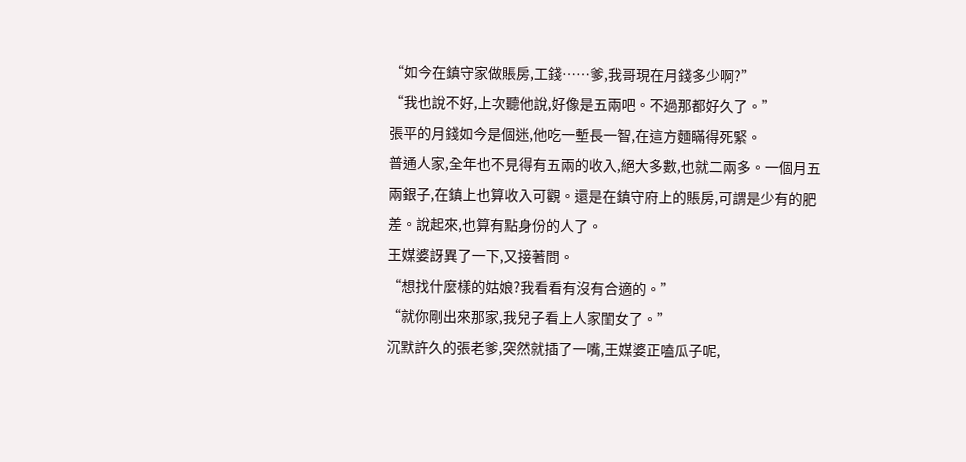“如今在鎮守家做賬房,工錢……爹,我哥現在月錢多少啊?”
“我也說不好,上次聽他說,好像是五兩吧。不過那都好久了。”
張平的月錢如今是個迷,他吃一塹長一智,在這方麵瞞得死緊。
普通人家,全年也不見得有五兩的收入,絕大多數,也就二兩多。一個月五兩銀子,在鎮上也算收入可觀。還是在鎮守府上的賬房,可謂是少有的肥差。說起來,也算有點身份的人了。
王媒婆訝異了一下,又接著問。
“想找什麼樣的姑娘?我看看有沒有合適的。”
“就你剛出來那家,我兒子看上人家閨女了。”
沉默許久的張老爹,突然就插了一嘴,王媒婆正嗑瓜子呢,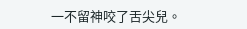一不留神咬了舌尖兒。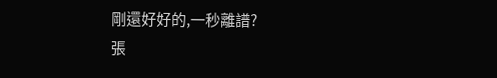剛還好好的,一秒離譜?
張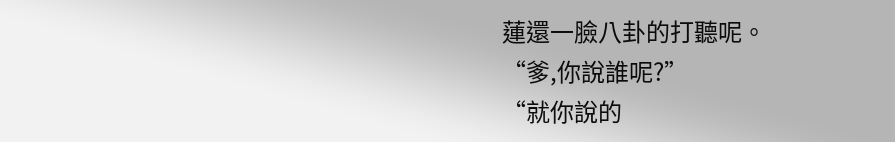蓮還一臉八卦的打聽呢。
“爹,你說誰呢?”
“就你說的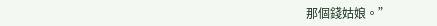那個錢姑娘。”